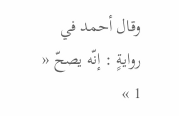وقال أحمد في روايةٍ : إنّه يصحّ « 1 »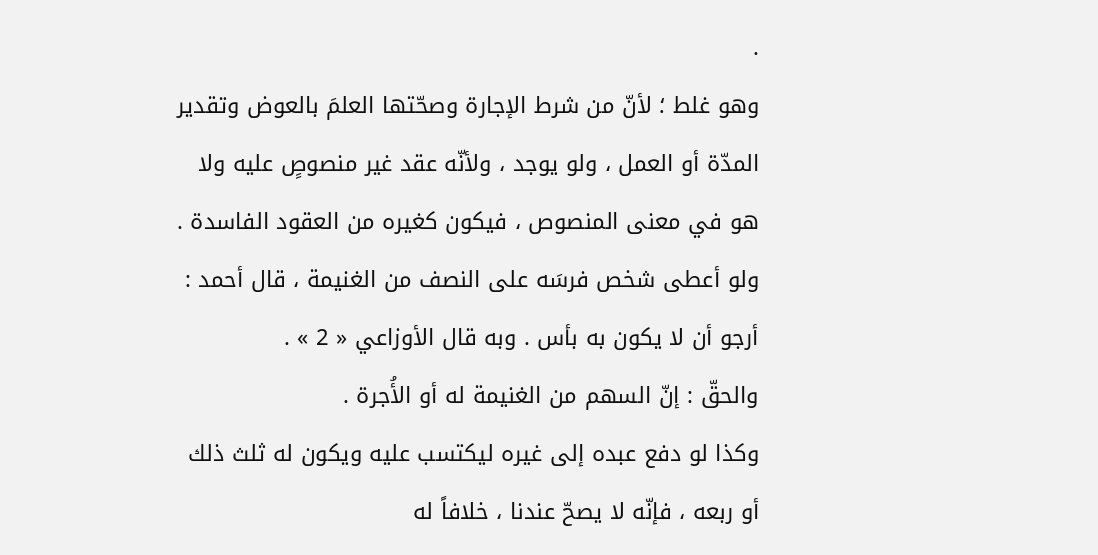.
وهو غلط ؛ لأنّ من شرط الإجارة وصحّتها العلمَ بالعوض وتقدير المدّة أو العمل ، ولو يوجد ، ولأنّه عقد غير منصوصٍ عليه ولا هو في معنى المنصوص ، فيكون كغيره من العقود الفاسدة .
ولو أعطى شخص فرسَه على النصف من الغنيمة ، قال أحمد : أرجو أن لا يكون به بأس . وبه قال الأوزاعي « 2 » .
والحقّ : إنّ السهم من الغنيمة له أو الأُجرة .
وكذا لو دفع عبده إلى غيره ليكتسب عليه ويكون له ثلث ذلك أو ربعه ، فإنّه لا يصحّ عندنا ، خلافاً له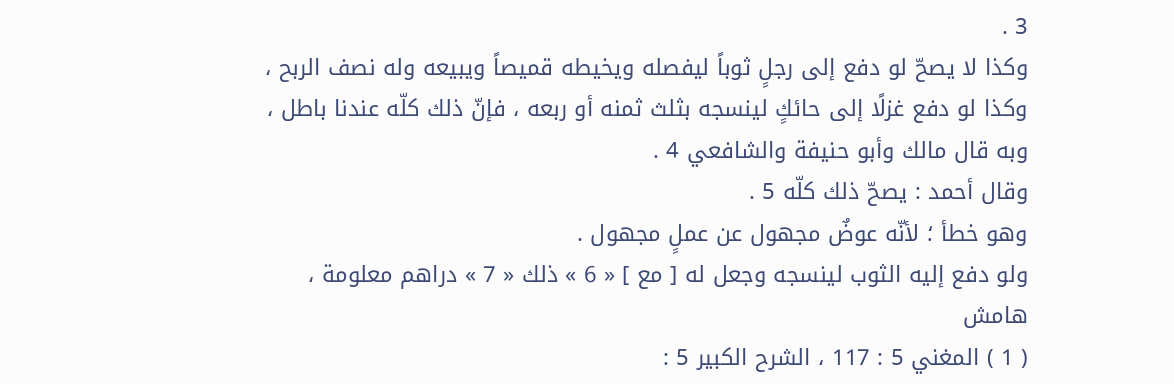3 .
وكذا لا يصحّ لو دفع إلى رجلٍ ثوباً ليفصله ويخيطه قميصاً ويبيعه وله نصف الربح ، وكذا لو دفع غزلًا إلى حائكٍ لينسجه بثلث ثمنه أو ربعه ، فإنّ ذلك كلّه عندنا باطل ، وبه قال مالك وأبو حنيفة والشافعي 4 .
وقال أحمد : يصحّ ذلك كلّه 5 .
وهو خطأ ؛ لأنّه عوضٌ مجهول عن عملٍ مجهول .
ولو دفع إليه الثوب لينسجه وجعل له [ مع ] « 6 » ذلك « 7 » دراهم معلومة ،
هامش
( 1 ) المغني 5 : 117 ، الشرح الكبير 5 :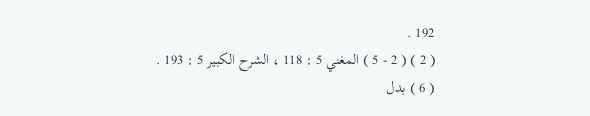192 .
( 2 ) ( 2 - 5 ) المغني 5 : 118 ، الشرح الكبير 5 : 193 .
( 6 ) بدل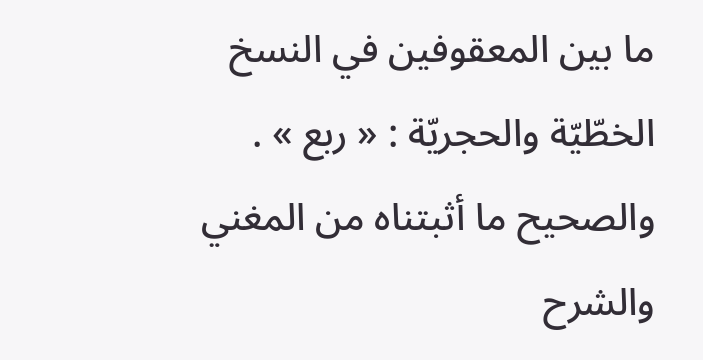ما بين المعقوفين في النسخ الخطّيّة والحجريّة : « ربع » . والصحيح ما أثبتناه من المغني والشرح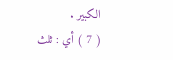الكبير .
( 7 ) أي : ثلث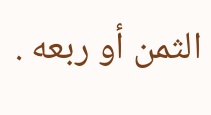الثمن أو ربعه .